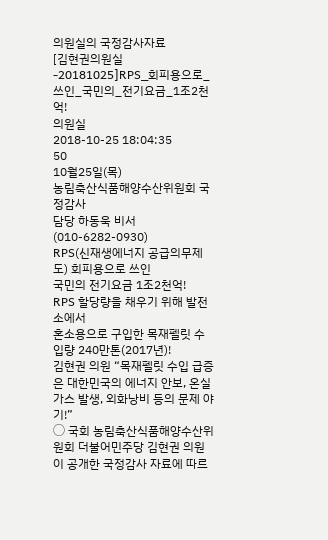의원실의 국정감사자료
[김현권의원실-20181025]RPS_회피용으로_쓰인_국민의_전기요금_1조2천억!
의원실
2018-10-25 18:04:35
50
10월25일(목)
농림축산식품해양수산위원회 국정감사
담당 하동욱 비서
(010-6282-0930)
RPS(신재생에너지 공급의무제도) 회피용으로 쓰인
국민의 전기요금 1조2천억!
RPS 할당량을 채우기 위해 발전소에서
혼소용으로 구입한 목재펠릿 수입량 240만톤(2017년)!
김현권 의원 “목재펠릿 수입 급증은 대한민국의 에너지 안보, 온실가스 발생, 외화낭비 등의 문제 야기!”
◯ 국회 농림축산식품해양수산위원회 더불어민주당 김현권 의원이 공개한 국정감사 자료에 따르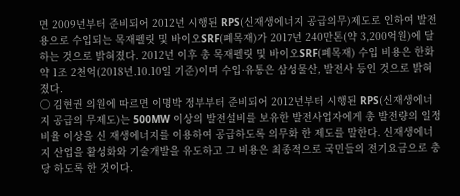면 2009년부터 준비되어 2012년 시행된 RPS(신재생에너지 공급의무)제도로 인하여 발전용으로 수입되는 목재펠릿 및 바이오SRF(폐목재)가 2017년 240만톤(약 3,200억원)에 달하는 것으로 밝혀졌다. 2012년 이후 총 목재펠릿 및 바이오SRF(폐목재) 수입 비용은 한화 약 1조 2천억(2018년.10.10일 기준)이며 수입·유통은 삼성물산, 발전사 등인 것으로 밝혀졌다.
◯ 김현권 의원에 따르면 이명박 정부부터 준비되어 2012년부터 시행된 RPS(신재생에너지 공급의 무제도)는 500MW 이상의 발전설비를 보유한 발전사업자에게 총 발전량의 일정비율 이상을 신 재생에너지를 이용하여 공급하도록 의무화 한 제도를 말한다. 신재생에너지 산업을 활성화와 기술개발을 유도하고 그 비용은 최종적으로 국민들의 전기요금으로 충당 하도록 한 것이다.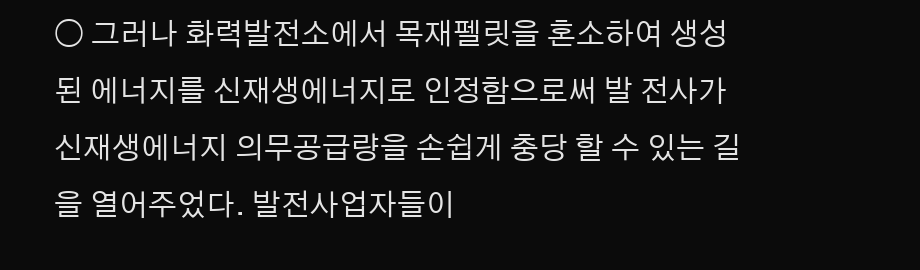◯ 그러나 화력발전소에서 목재펠릿을 혼소하여 생성된 에너지를 신재생에너지로 인정함으로써 발 전사가 신재생에너지 의무공급량을 손쉽게 충당 할 수 있는 길을 열어주었다. 발전사업자들이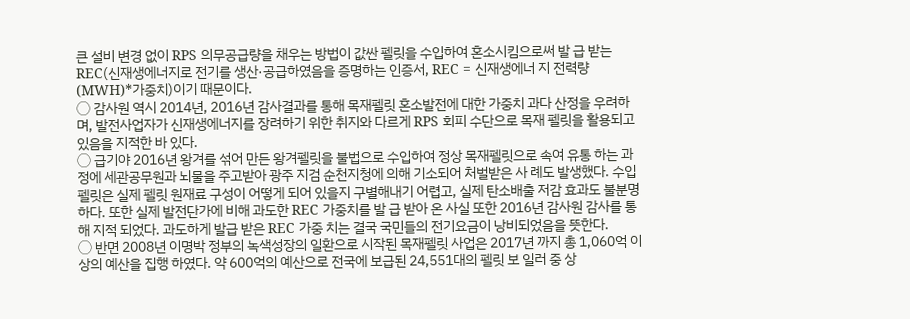큰 설비 변경 없이 RPS 의무공급량을 채우는 방법이 값싼 펠릿을 수입하여 혼소시킴으로써 발 급 받는 REC(신재생에너지로 전기를 생산·공급하였음을 증명하는 인증서, REC = 신재생에너 지 전력량(MWH)*가중치)이기 때문이다.
◯ 감사원 역시 2014년, 2016년 감사결과를 통해 목재펠릿 혼소발전에 대한 가중치 과다 산정을 우려하며, 발전사업자가 신재생에너지를 장려하기 위한 취지와 다르게 RPS 회피 수단으로 목재 펠릿을 활용되고 있음을 지적한 바 있다.
◯ 급기야 2016년 왕겨를 섞어 만든 왕겨펠릿을 불법으로 수입하여 정상 목재펠릿으로 속여 유통 하는 과정에 세관공무원과 뇌물을 주고받아 광주 지검 순천지청에 의해 기소되어 처벌받은 사 례도 발생했다. 수입펠릿은 실제 펠릿 원재료 구성이 어떻게 되어 있을지 구별해내기 어렵고, 실제 탄소배출 저감 효과도 불분명하다. 또한 실제 발전단가에 비해 과도한 REC 가중치를 발 급 받아 온 사실 또한 2016년 감사원 감사를 통해 지적 되었다. 과도하게 발급 받은 REC 가중 치는 결국 국민들의 전기요금이 낭비되었음을 뜻한다.
◯ 반면 2008년 이명박 정부의 녹색성장의 일환으로 시작된 목재펠릿 사업은 2017년 까지 총 1,060억 이상의 예산을 집행 하였다. 약 600억의 예산으로 전국에 보급된 24,551대의 펠릿 보 일러 중 상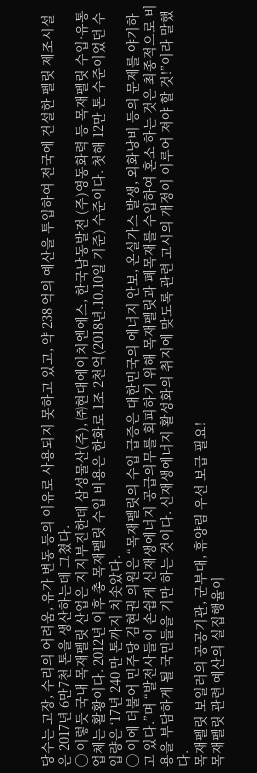당수는 고장, 수리의 어려움, 유가 변동 등의 이유로 사용되지 못하고 있고, 약 238 억의 예산을 투입하여 전국에 건설한 펠릿 제조시설은 2017년 6만7천 톤을 생산하는데 그쳤다.
◯ 이렇듯 국내 목재펠릿 산업은 지지부진한데 삼성물산(주), ㈜현대에이치엔에스, 한국남동발전 (주)영동화력 등 목재펠릿 수입·유통 업체는 활황이다. 2012년 이후 총 목재펠릿 수입 비용은 한화로 1조 2천억(2018년.10.10일 기준) 수준이다. 첫해 12만 톤 수준이었던 수입량은 ‘17년 240 만 톤까지 치솟았다.
◯ 이에 더불어 민주당 김현권 의원은 “목재펠릿의 수입 급증은 대한민국의 에너지 안보, 온실가스 발생, 외화낭비 등의 문제를 야기하고 있다.”며 “발전사들이 손쉽게 신재생에너지 공급의무를 회피하기 위해 목재펠릿과 폐목재를 수입하여 혼소 하는 것은 최종적으로 비용을 부담하게 될 국민들을 기만 하는 것이다. 신재생에너지 활성화의 취지에 맞도록 관련 고시의 개정이 이루어 져야 할 것!”이라 말했다.
목재펠릿 보일러의 공공기관, 군부대, 휴양림 우선 보급 필요!
목재펠릿 관련 예산의 실집행율이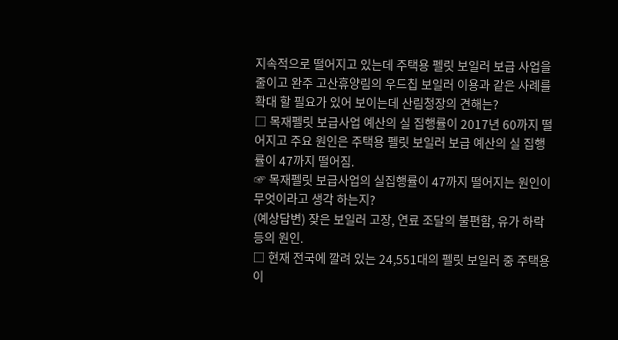지속적으로 떨어지고 있는데 주택용 펠릿 보일러 보급 사업을 줄이고 완주 고산휴양림의 우드칩 보일러 이용과 같은 사례를 확대 할 필요가 있어 보이는데 산림청장의 견해는?
□ 목재펠릿 보급사업 예산의 실 집행률이 2017년 60까지 떨어지고 주요 원인은 주택용 펠릿 보일러 보급 예산의 실 집행률이 47까지 떨어짐.
☞ 목재펠릿 보급사업의 실집행률이 47까지 떨어지는 원인이 무엇이라고 생각 하는지?
(예상답변) 잦은 보일러 고장, 연료 조달의 불편함, 유가 하락 등의 원인.
□ 현재 전국에 깔려 있는 24,551대의 펠릿 보일러 중 주택용이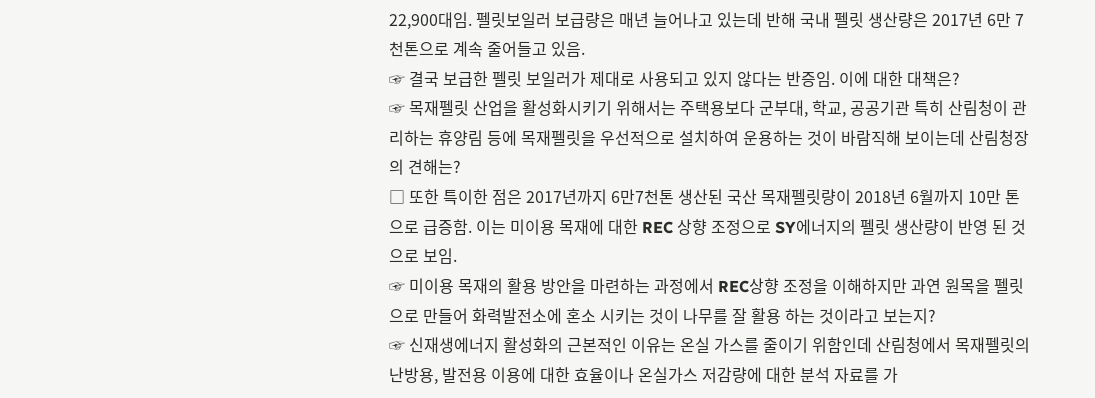22,900대임. 펠릿보일러 보급량은 매년 늘어나고 있는데 반해 국내 펠릿 생산량은 2017년 6만 7천톤으로 계속 줄어들고 있음.
☞ 결국 보급한 펠릿 보일러가 제대로 사용되고 있지 않다는 반증임. 이에 대한 대책은?
☞ 목재펠릿 산업을 활성화시키기 위해서는 주택용보다 군부대, 학교, 공공기관 특히 산림청이 관리하는 휴양림 등에 목재펠릿을 우선적으로 설치하여 운용하는 것이 바람직해 보이는데 산림청장의 견해는?
□ 또한 특이한 점은 2017년까지 6만7천톤 생산된 국산 목재펠릿량이 2018년 6월까지 10만 톤으로 급증함. 이는 미이용 목재에 대한 REC 상향 조정으로 SY에너지의 펠릿 생산량이 반영 된 것으로 보임.
☞ 미이용 목재의 활용 방안을 마련하는 과정에서 REC상향 조정을 이해하지만 과연 원목을 펠릿으로 만들어 화력발전소에 혼소 시키는 것이 나무를 잘 활용 하는 것이라고 보는지?
☞ 신재생에너지 활성화의 근본적인 이유는 온실 가스를 줄이기 위함인데 산림청에서 목재펠릿의 난방용, 발전용 이용에 대한 효율이나 온실가스 저감량에 대한 분석 자료를 가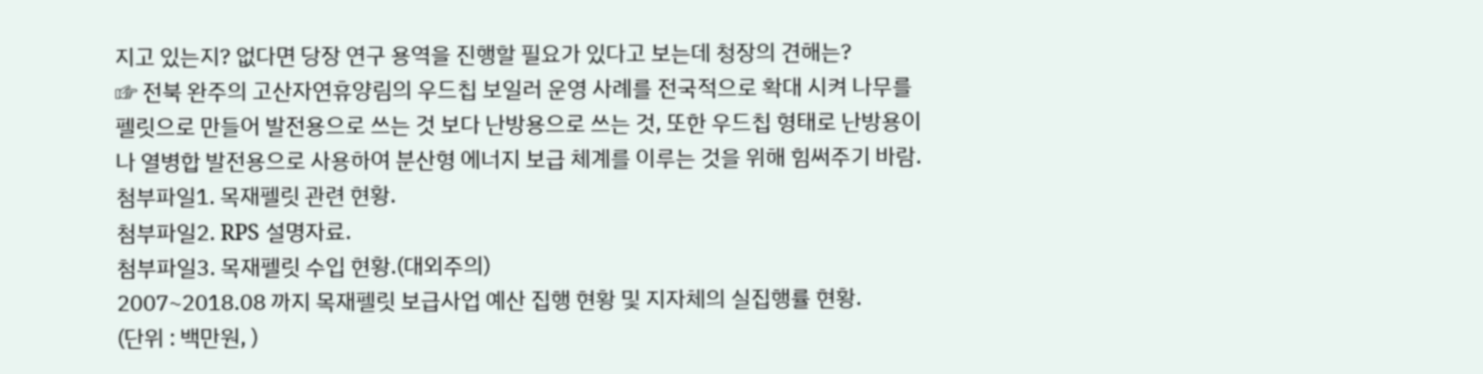지고 있는지? 없다면 당장 연구 용역을 진행할 필요가 있다고 보는데 청장의 견해는?
☞ 전북 완주의 고산자연휴양림의 우드칩 보일러 운영 사례를 전국적으로 확대 시켜 나무를 펠릿으로 만들어 발전용으로 쓰는 것 보다 난방용으로 쓰는 것, 또한 우드칩 형태로 난방용이나 열병합 발전용으로 사용하여 분산형 에너지 보급 체계를 이루는 것을 위해 힘써주기 바람.
첨부파일1. 목재펠릿 관련 현황.
첨부파일2. RPS 설명자료.
첨부파일3. 목재펠릿 수입 현황.(대외주의)
2007~2018.08 까지 목재펠릿 보급사업 예산 집행 현황 및 지자체의 실집행률 현황.
(단위 : 백만원, )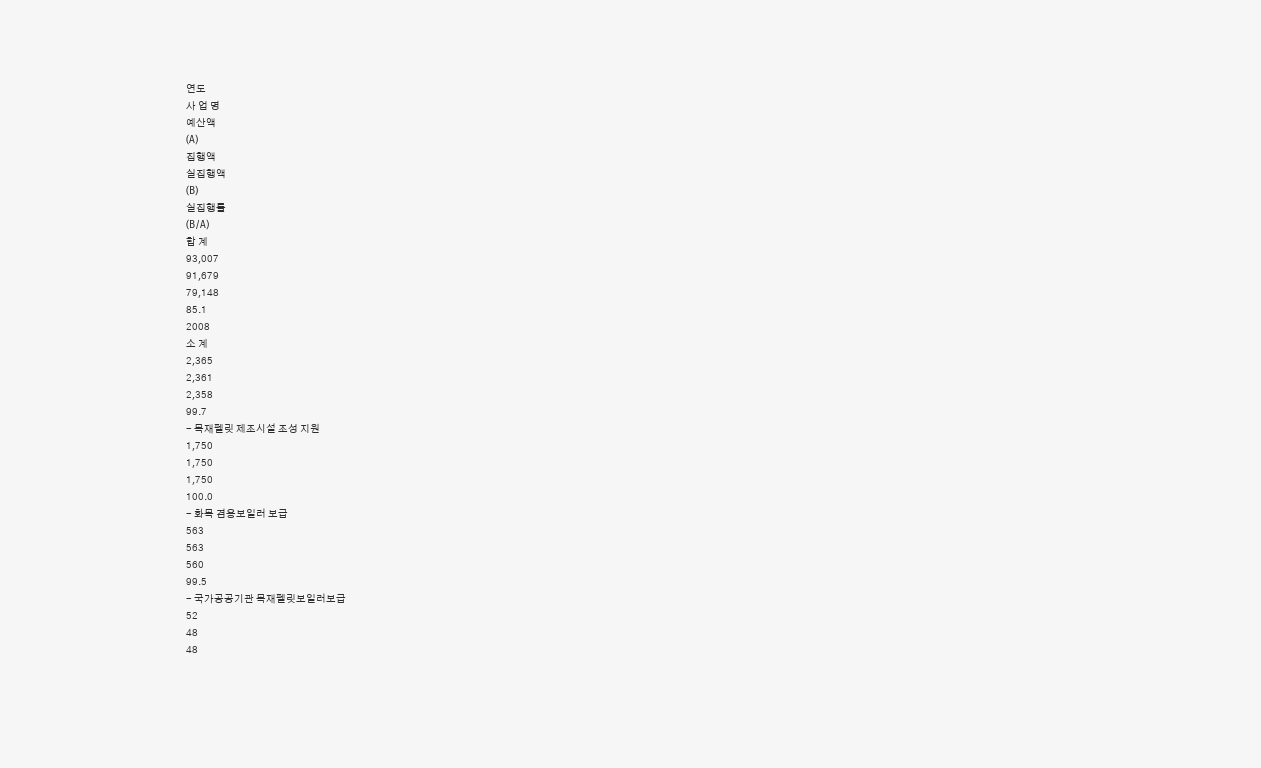연도
사 업 명
예산액
(A)
집행액
실집행액
(B)
실집행률
(B/A)
합 계
93,007
91,679
79,148
85.1
2008
소 계
2,365
2,361
2,358
99.7
- 목재펠릿 제조시설 조성 지원
1,750
1,750
1,750
100.0
- 화목 겸용보일러 보급
563
563
560
99.5
- 국가공공기관 목재펠릿보일러보급
52
48
48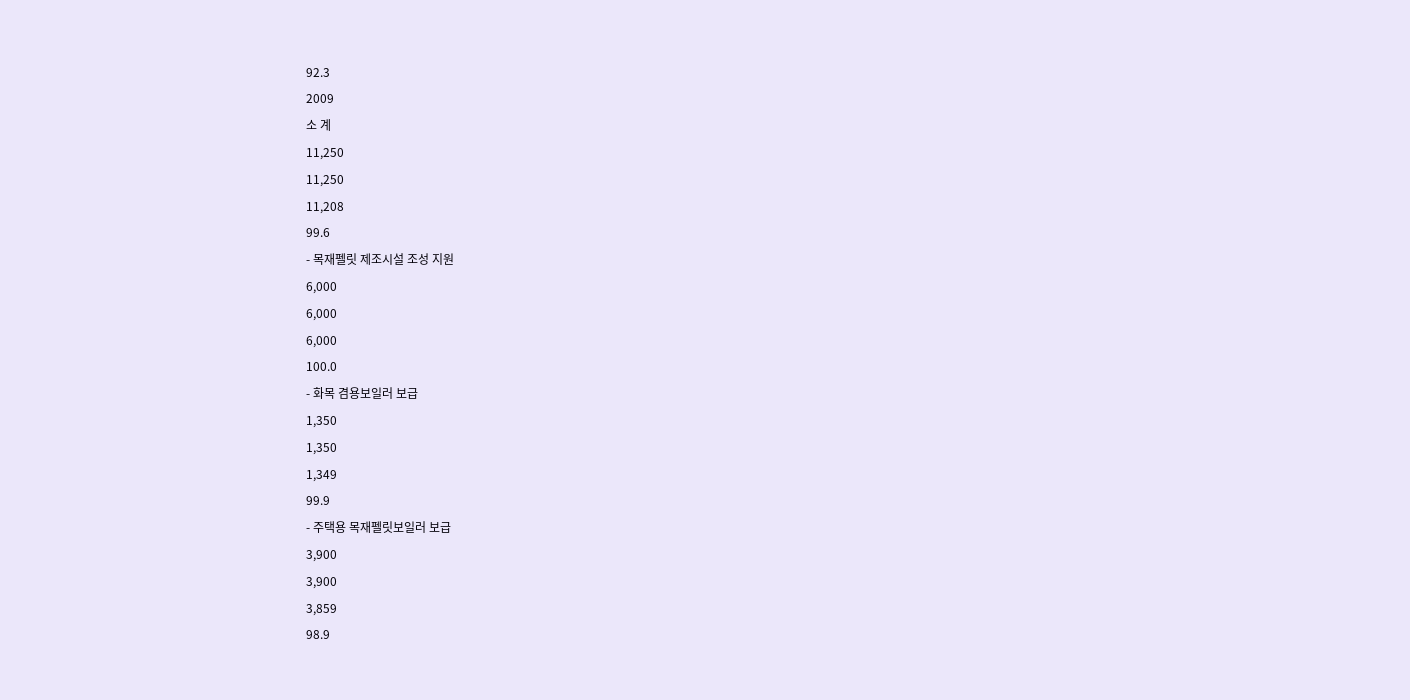92.3
2009
소 계
11,250
11,250
11,208
99.6
- 목재펠릿 제조시설 조성 지원
6,000
6,000
6,000
100.0
- 화목 겸용보일러 보급
1,350
1,350
1,349
99.9
- 주택용 목재펠릿보일러 보급
3,900
3,900
3,859
98.9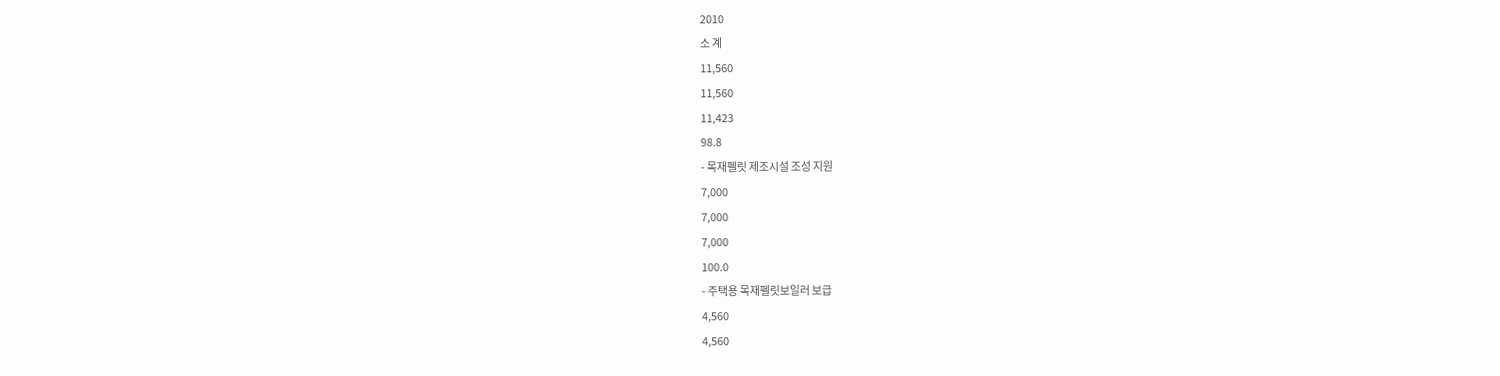2010
소 계
11,560
11,560
11,423
98.8
- 목재펠릿 제조시설 조성 지원
7,000
7,000
7,000
100.0
- 주택용 목재펠릿보일러 보급
4,560
4,560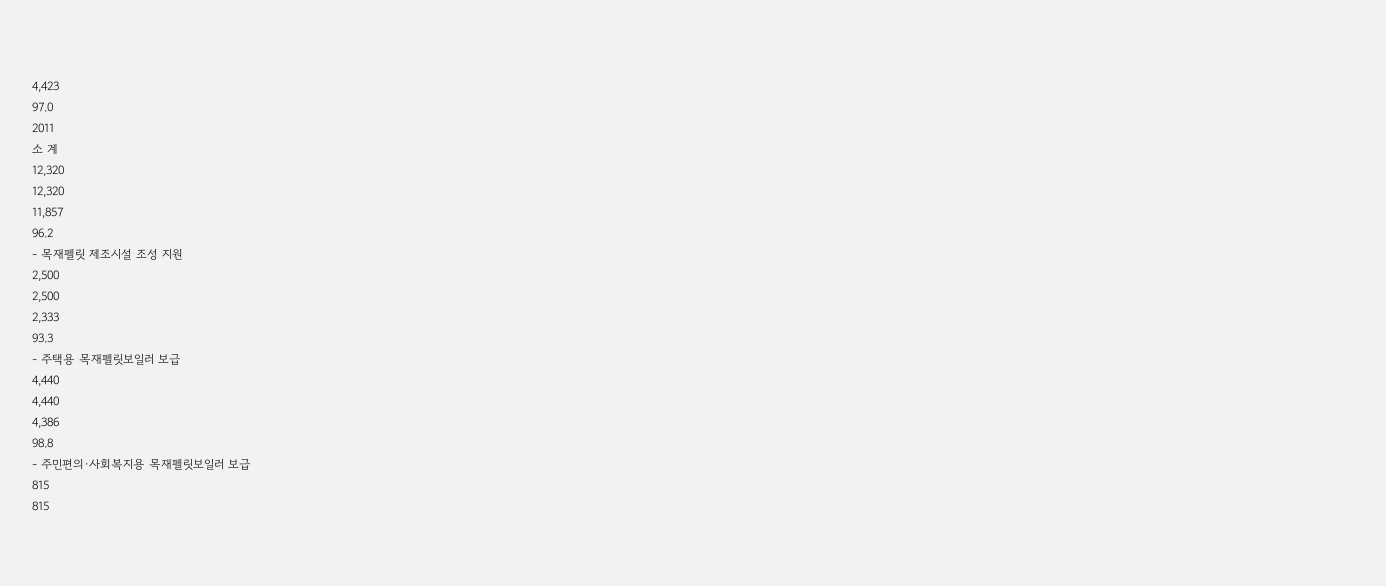4,423
97.0
2011
소 계
12,320
12,320
11,857
96.2
- 목재펠릿 제조시설 조성 지원
2,500
2,500
2,333
93.3
- 주택용 목재펠릿보일러 보급
4,440
4,440
4,386
98.8
- 주민편의·사회복지용 목재펠릿보일러 보급
815
815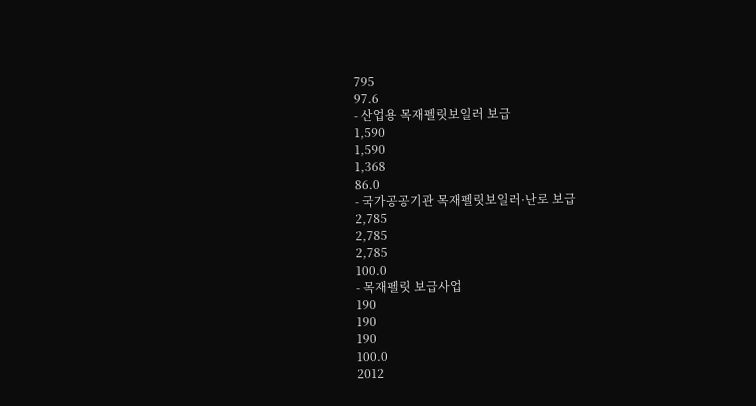795
97.6
- 산업용 목재펠릿보일러 보급
1,590
1,590
1,368
86.0
- 국가공공기관 목재펠릿보일러·난로 보급
2,785
2,785
2,785
100.0
- 목재펠릿 보급사업
190
190
190
100.0
2012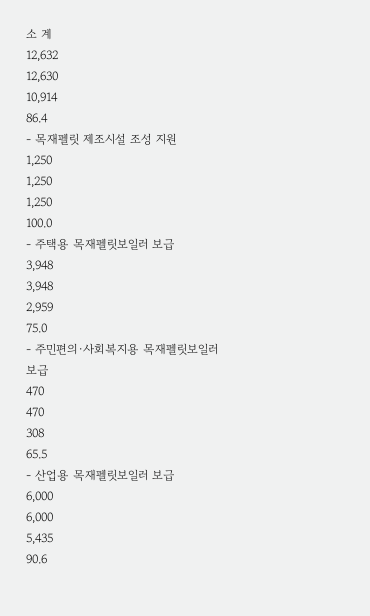소 계
12,632
12,630
10,914
86.4
- 목재펠릿 제조시설 조성 지원
1,250
1,250
1,250
100.0
- 주택용 목재펠릿보일러 보급
3,948
3,948
2,959
75.0
- 주민편의·사회복지용 목재펠릿보일러 보급
470
470
308
65.5
- 산업용 목재펠릿보일러 보급
6,000
6,000
5,435
90.6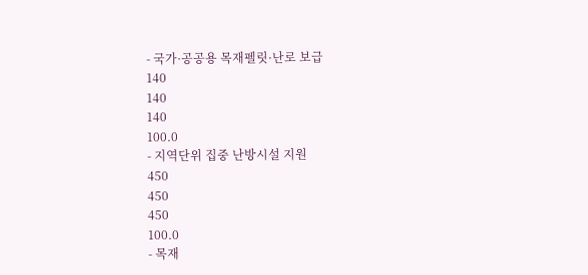- 국가·공공용 목재펠릿·난로 보급
140
140
140
100.0
- 지역단위 집중 난방시설 지원
450
450
450
100.0
- 목재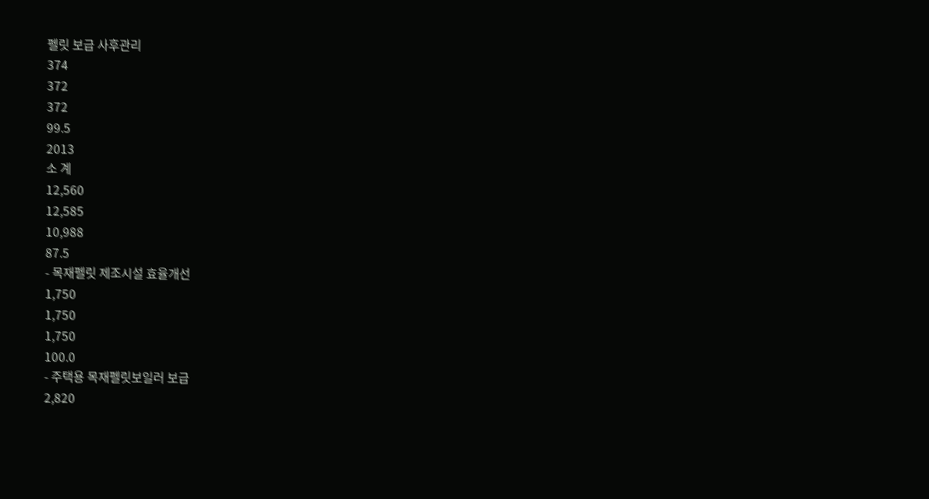펠릿 보급 사후관리
374
372
372
99.5
2013
소 계
12,560
12,585
10,988
87.5
- 목재펠릿 제조시설 효율개선
1,750
1,750
1,750
100.0
- 주택용 목재펠릿보일러 보급
2,820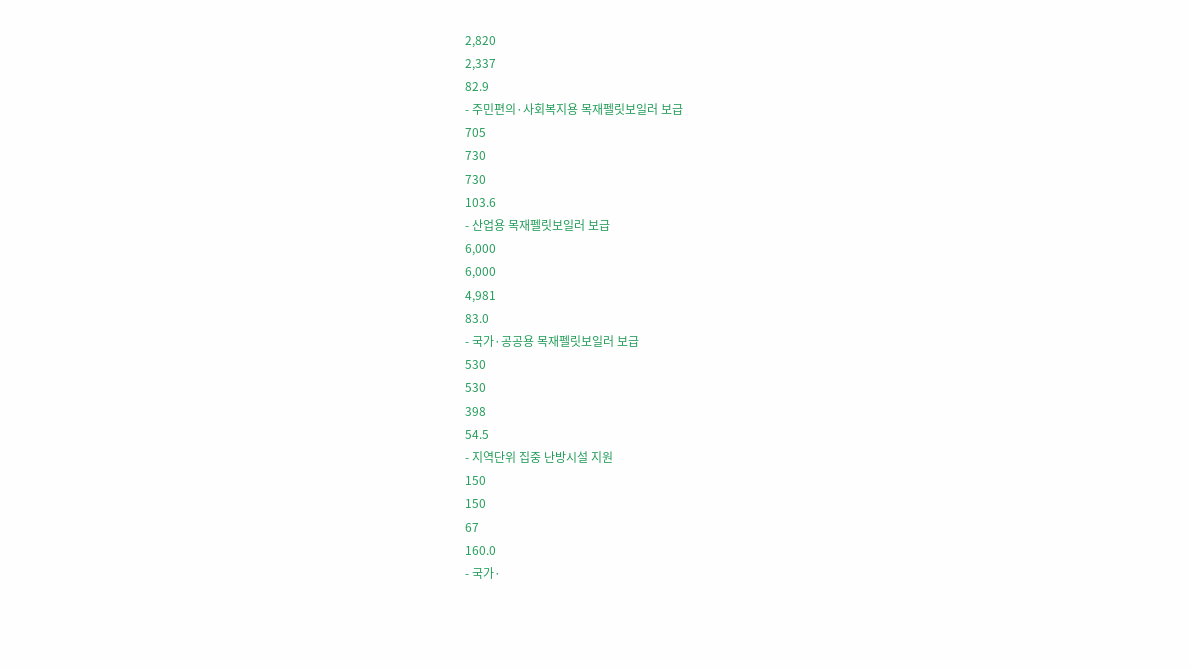2,820
2,337
82.9
- 주민편의·사회복지용 목재펠릿보일러 보급
705
730
730
103.6
- 산업용 목재펠릿보일러 보급
6,000
6,000
4,981
83.0
- 국가·공공용 목재펠릿보일러 보급
530
530
398
54.5
- 지역단위 집중 난방시설 지원
150
150
67
160.0
- 국가·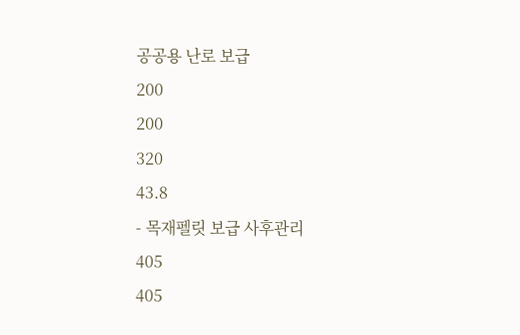공공용 난로 보급
200
200
320
43.8
- 목재펠릿 보급 사후관리
405
405